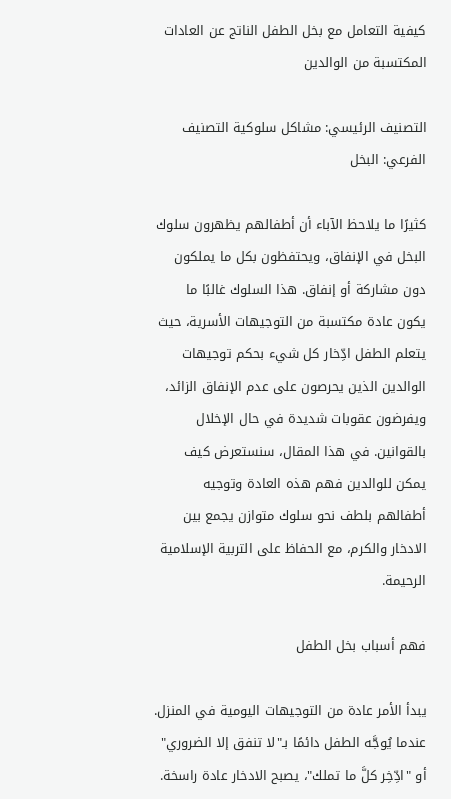كيفية التعامل مع بخل الطفل الناتج عن العادات المكتسبة من الوالدين

التصنيف الرئيسي: مشاكل سلوكية التصنيف الفرعي: البخل

كثيرًا ما يلاحظ الآباء أن أطفالهم يظهرون سلوك البخل في الإنفاق، ويحتفظون بكل ما يملكون دون مشاركة أو إنفاق. هذا السلوك غالبًا ما يكون عادة مكتسبة من التوجيهات الأسرية، حيث يتعلم الطفل ادِّخار كل شيء بحكم توجيهات الوالدين الذين يحرصون على عدم الإنفاق الزائد، ويفرضون عقوبات شديدة في حال الإخلال بالقوانين. في هذا المقال، سنستعرض كيف يمكن للوالدين فهم هذه العادة وتوجيه أطفالهم بلطف نحو سلوك متوازن يجمع بين الادخار والكرم، مع الحفاظ على التربية الإسلامية الرحيمة.

فهم أسباب بخل الطفل

يبدأ الأمر عادة من التوجيهات اليومية في المنزل. عندما يُوجَّه الطفل دائمًا بـ"لا تنفق إلا الضروري" أو "ادِّخِر كلَّ ما تملك"، يصبح الادخار عادة راسخة.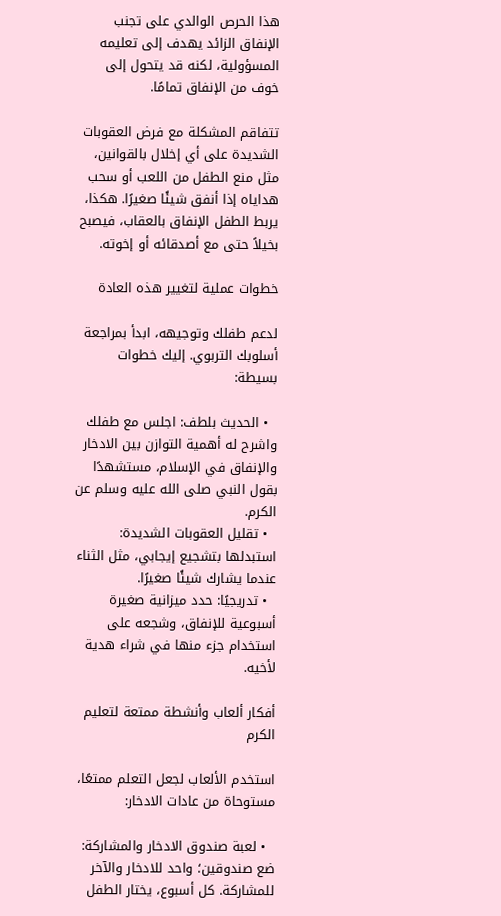هذا الحرص الوالدي على تجنب الإنفاق الزائد يهدف إلى تعليمه المسؤولية، لكنه قد يتحول إلى خوف من الإنفاق تمامًا.

تتفاقم المشكلة مع فرض العقوبات الشديدة على أي إخلال بالقوانين، مثل منع الطفل من اللعب أو سحب هداياه إذا أنفق شيئًا صغيرًا. هكذا، يربط الطفل الإنفاق بالعقاب، فيصبح بخيلاً حتى مع أصدقائه أو إخوته.

خطوات عملية لتغيير هذه العادة

لدعم طفلك وتوجيهه، ابدأ بمراجعة أسلوبك التربوي. إليك خطوات بسيطة:

  • الحديث بلطف: اجلس مع طفلك واشرح له أهمية التوازن بين الادخار والإنفاق في الإسلام، مستشهدًا بقول النبي صلى الله عليه وسلم عن الكرم.
  • تقليل العقوبات الشديدة: استبدلها بتشجيع إيجابي، مثل الثناء عندما يشارك شيئًا صغيرًا.
  • تدريجيًا: حدد ميزانية صغيرة أسبوعية للإنفاق، وشجعه على استخدام جزء منها في شراء هدية لأخيه.

أفكار ألعاب وأنشطة ممتعة لتعليم الكرم

استخدم الألعاب لجعل التعلم ممتعًا، مستوحاة من عادات الادخار:

  • لعبة صندوق الادخار والمشاركة: ضع صندوقين؛ واحد للادخار والآخر للمشاركة. كل أسبوع، يختار الطفل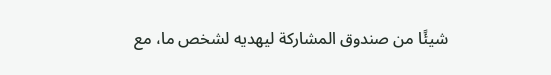شيئًا من صندوق المشاركة ليهديه لشخص ما، مع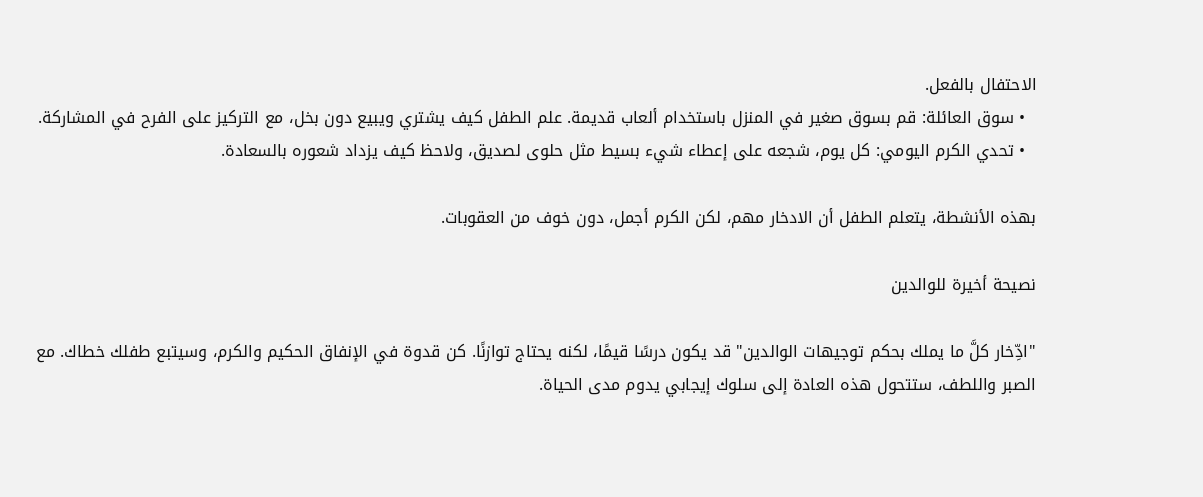الاحتفال بالفعل.
  • سوق العائلة: قم بسوق صغير في المنزل باستخدام ألعاب قديمة. علم الطفل كيف يشتري ويبيع دون بخل، مع التركيز على الفرح في المشاركة.
  • تحدي الكرم اليومي: كل يوم، شجعه على إعطاء شيء بسيط مثل حلوى لصديق، ولاحظ كيف يزداد شعوره بالسعادة.

بهذه الأنشطة، يتعلم الطفل أن الادخار مهم، لكن الكرم أجمل، دون خوف من العقوبات.

نصيحة أخيرة للوالدين

"ادِّخار كلَّ ما يملك بحكم توجيهات الوالدين" قد يكون درسًا قيمًا، لكنه يحتاج توازنًا. كن قدوة في الإنفاق الحكيم والكرم، وسيتبع طفلك خطاك. مع الصبر واللطف، ستتحول هذه العادة إلى سلوك إيجابي يدوم مدى الحياة.